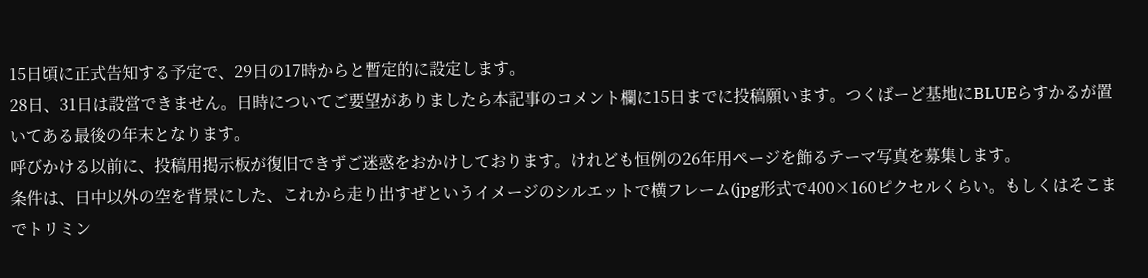15日頃に正式告知する予定で、29日の17時からと暫定的に設定します。
28日、31日は設営できません。日時についてご要望がありましたら本記事のコメント欄に15日までに投稿願います。つくばーど基地にBLUEらすかるが置いてある最後の年末となります。
呼びかける以前に、投稿用掲示板が復旧できずご迷惑をおかけしております。けれども恒例の26年用ページを飾るテーマ写真を募集します。
条件は、日中以外の空を背景にした、これから走り出すぜというイメージのシルエットで横フレーム(jpg形式で400×160ピクセルくらい。もしくはそこまでトリミン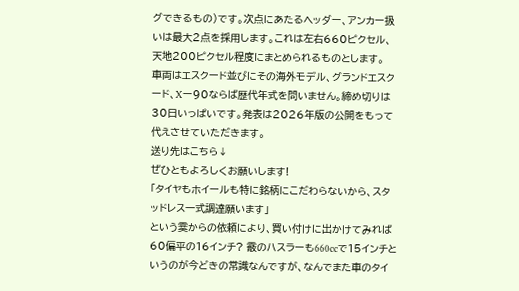グできるもの)です。次点にあたるヘッダー、アンカー扱いは最大2点を採用します。これは左右660ピクセル、天地200ピクセル程度にまとめられるものとします。
車両はエスクード並びにその海外モデル、グランドエスクード、Xー90ならば歴代年式を問いません。締め切りは30日いっぱいです。発表は2026年版の公開をもって代えさせていただきます。
送り先はこちら↓
ぜひともよろしくお願いします!
「タイヤもホイールも特に銘柄にこだわらないから、スタッドレス一式調達願います」
という霙からの依頼により、買い付けに出かけてみれば60偏平の16インチ? 霰のハスラーも660ccで15インチというのが今どきの常識なんですが、なんでまた車のタイ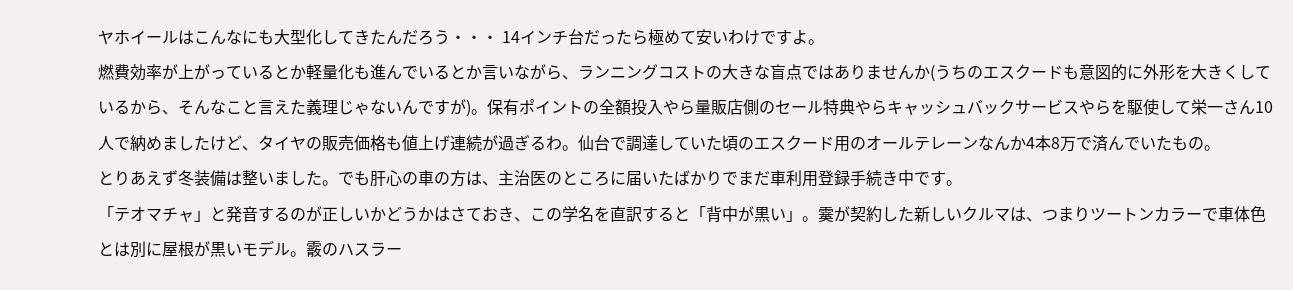ヤホイールはこんなにも大型化してきたんだろう・・・ 14インチ台だったら極めて安いわけですよ。
燃費効率が上がっているとか軽量化も進んでいるとか言いながら、ランニングコストの大きな盲点ではありませんか(うちのエスクードも意図的に外形を大きくしているから、そんなこと言えた義理じゃないんですが)。保有ポイントの全額投入やら量販店側のセール特典やらキャッシュバックサービスやらを駆使して栄一さん10人で納めましたけど、タイヤの販売価格も値上げ連続が過ぎるわ。仙台で調達していた頃のエスクード用のオールテレーンなんか4本8万で済んでいたもの。
とりあえず冬装備は整いました。でも肝心の車の方は、主治医のところに届いたばかりでまだ車利用登録手続き中です。
「テオマチャ」と発音するのが正しいかどうかはさておき、この学名を直訳すると「背中が黒い」。霙が契約した新しいクルマは、つまりツートンカラーで車体色とは別に屋根が黒いモデル。霰のハスラー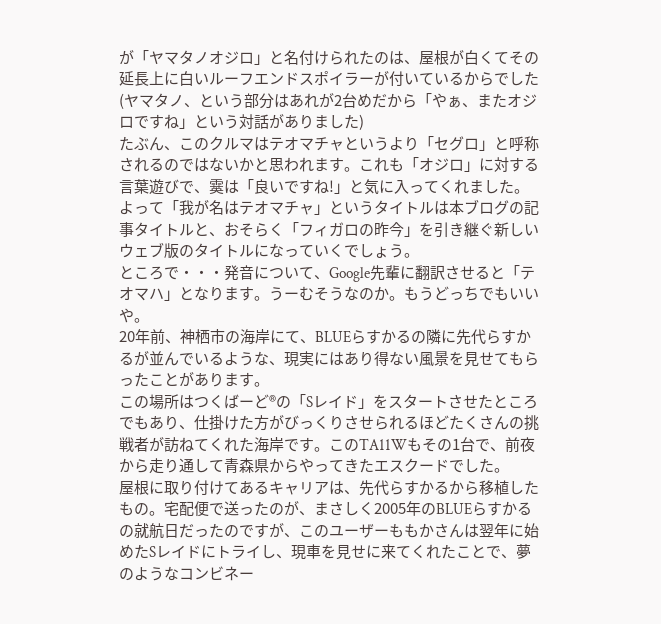が「ヤマタノオジロ」と名付けられたのは、屋根が白くてその延長上に白いルーフエンドスポイラーが付いているからでした(ヤマタノ、という部分はあれが2台めだから「やぁ、またオジロですね」という対話がありました)
たぶん、このクルマはテオマチャというより「セグロ」と呼称されるのではないかと思われます。これも「オジロ」に対する言葉遊びで、霙は「良いですね!」と気に入ってくれました。よって「我が名はテオマチャ」というタイトルは本ブログの記事タイトルと、おそらく「フィガロの昨今」を引き継ぐ新しいウェブ版のタイトルになっていくでしょう。
ところで・・・発音について、Google先輩に翻訳させると「テオマハ」となります。うーむそうなのか。もうどっちでもいいや。
20年前、神栖市の海岸にて、BLUEらすかるの隣に先代らすかるが並んでいるような、現実にはあり得ない風景を見せてもらったことがあります。
この場所はつくばーど®の「Sレイド」をスタートさせたところでもあり、仕掛けた方がびっくりさせられるほどたくさんの挑戦者が訪ねてくれた海岸です。このTA11Wもその1台で、前夜から走り通して青森県からやってきたエスクードでした。
屋根に取り付けてあるキャリアは、先代らすかるから移植したもの。宅配便で送ったのが、まさしく2005年のBLUEらすかるの就航日だったのですが、このユーザーももかさんは翌年に始めたSレイドにトライし、現車を見せに来てくれたことで、夢のようなコンビネー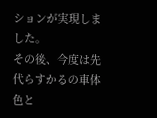ションが実現しました。
その後、今度は先代らすかるの車体色と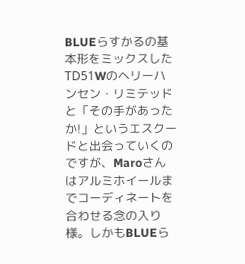BLUEらすかるの基本形をミックスしたТD51Wのヘリーハンセン・リミテッドと「その手があったか!」というエスクードと出会っていくのですが、Maroさんはアルミホイールまでコーディネートを合わせる念の入り様。しかもBLUEら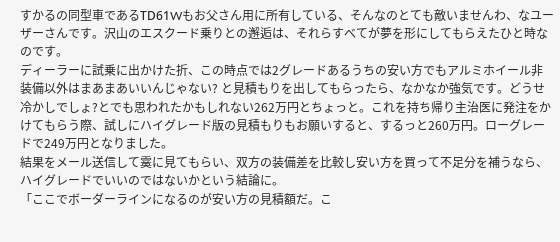すかるの同型車であるТD61Wもお父さん用に所有している、そんなのとても敵いませんわ、なユーザーさんです。沢山のエスクード乗りとの邂逅は、それらすべてが夢を形にしてもらえたひと時なのです。
ディーラーに試乗に出かけた折、この時点では2グレードあるうちの安い方でもアルミホイール非装備以外はまあまあいいんじゃない? と見積もりを出してもらったら、なかなか強気です。どうせ冷かしでしょ?とでも思われたかもしれない262万円とちょっと。これを持ち帰り主治医に発注をかけてもらう際、試しにハイグレード版の見積もりもお願いすると、するっと260万円。ローグレードで249万円となりました。
結果をメール送信して霙に見てもらい、双方の装備差を比較し安い方を買って不足分を補うなら、ハイグレードでいいのではないかという結論に。
「ここでボーダーラインになるのが安い方の見積額だ。こ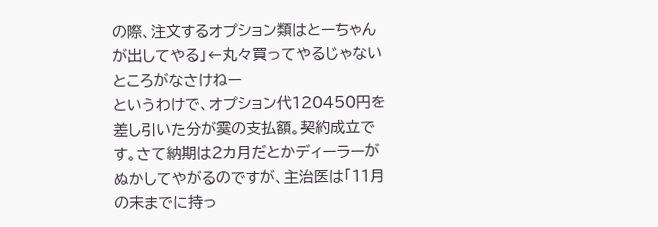の際、注文するオプション類はとーちゃんが出してやる」←丸々買ってやるじゃないところがなさけねー
というわけで、オプション代120450円を差し引いた分が霙の支払額。契約成立です。さて納期は2カ月だとかディーラーがぬかしてやがるのですが、主治医は「11月の末までに持っ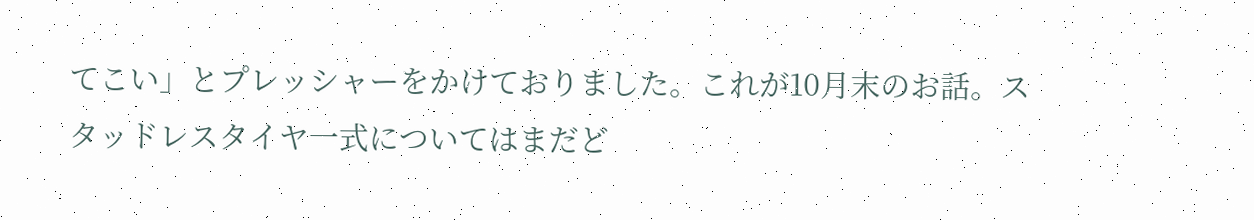てこい」とプレッシャーをかけておりました。これが10月末のお話。スタッドレスタイヤ一式についてはまだど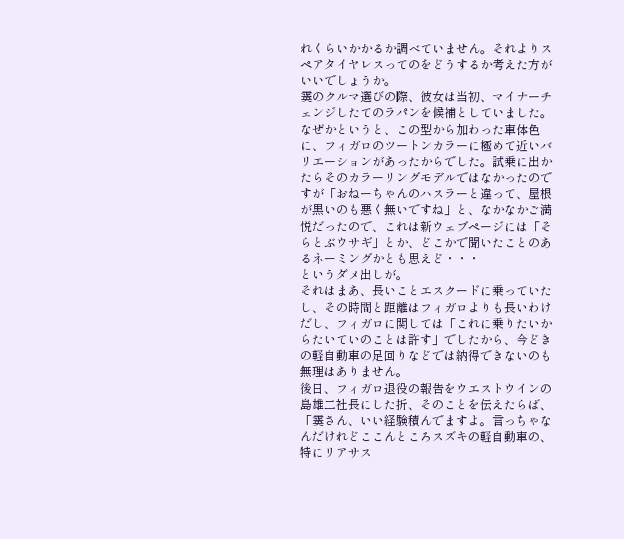れくらいかかるか調べていません。それよりスペアタイヤレスってのをどうするか考えた方がいいでしょうか。
霙のクルマ選びの際、彼女は当初、マイナーチェンジしたてのラパンを候補としていました。なぜかというと、この型から加わった車体色に、フィガロのツートンカラーに極めて近いバリエーションがあったからでした。試乗に出かたらそのカラーリングモデルではなかったのですが「おねーちゃんのハスラーと違って、屋根が黒いのも悪く無いですね」と、なかなかご満悦だったので、これは新ウェブページには「そらとぶウサギ」とか、どこかで聞いたことのあるネーミングかとも思えど・・・
というダメ出しが。
それはまあ、長いことエスクードに乗っていたし、その時間と距離はフィガロよりも長いわけだし、フィガロに関しては「これに乗りたいからたいていのことは許す」でしたから、今どきの軽自動車の足回りなどでは納得できないのも無理はありません。
後日、フィガロ退役の報告をウエストウインの島雄二社長にした折、そのことを伝えたらば、
「霙さん、いい経験積んでますよ。言っちゃなんだけれどここんところスズキの軽自動車の、特にリアサス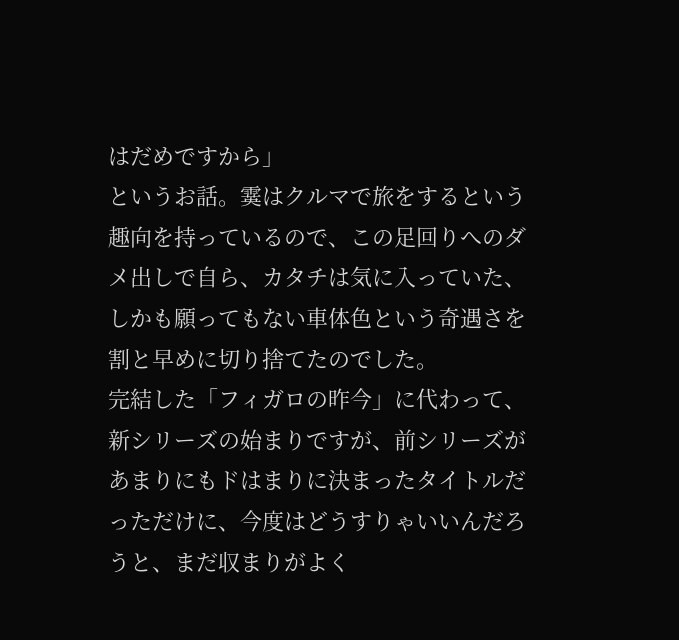はだめですから」
というお話。霙はクルマで旅をするという趣向を持っているので、この足回りへのダメ出しで自ら、カタチは気に入っていた、しかも願ってもない車体色という奇遇さを割と早めに切り捨てたのでした。
完結した「フィガロの昨今」に代わって、新シリーズの始まりですが、前シリーズがあまりにもドはまりに決まったタイトルだっただけに、今度はどうすりゃいいんだろうと、まだ収まりがよく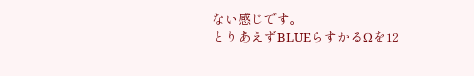ない感じです。
とりあえずBLUEらすかるΩを12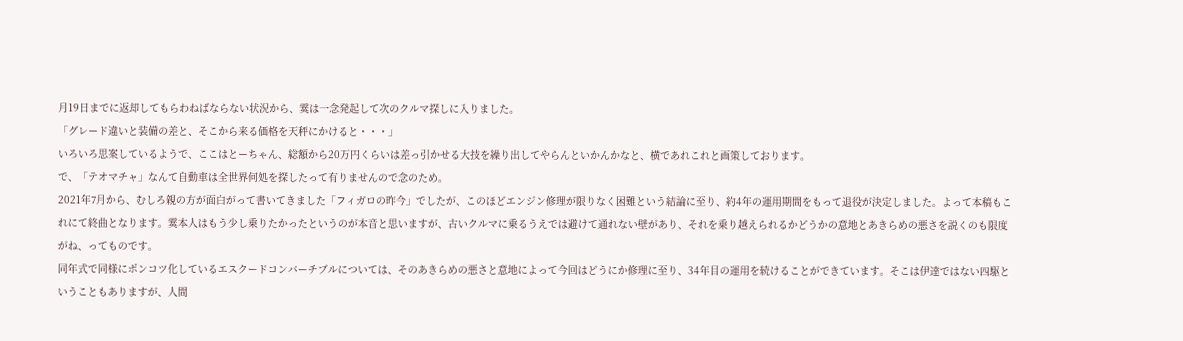月19日までに返却してもらわねばならない状況から、霙は一念発起して次のクルマ探しに入りました。
「グレード違いと装備の差と、そこから来る価格を天秤にかけると・・・」
いろいろ思案しているようで、ここはとーちゃん、総額から20万円くらいは差っ引かせる大技を繰り出してやらんといかんかなと、横であれこれと画策しております。
で、「テオマチャ」なんて自動車は全世界何処を探したって有りませんので念のため。
2021年7月から、むしろ親の方が面白がって書いてきました「フィガロの昨今」でしたが、このほどエンジン修理が限りなく困難という結論に至り、約4年の運用期間をもって退役が決定しました。よって本稿もこれにて終曲となります。霙本人はもう少し乗りたかったというのが本音と思いますが、古いクルマに乗るうえでは避けて通れない壁があり、それを乗り越えられるかどうかの意地とあきらめの悪さを説くのも限度がね、ってものです。
同年式で同様にポンコツ化しているエスクードコンバーチブルについては、そのあきらめの悪さと意地によって今回はどうにか修理に至り、34年目の運用を続けることができています。そこは伊達ではない四駆ということもありますが、人間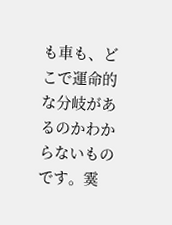も車も、どこで運命的な分岐があるのかわからないものです。霙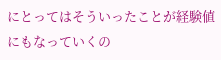にとってはそういったことが経験値にもなっていくの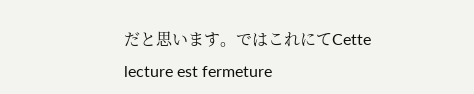だと思います。ではこれにてCette lecture est fermeture